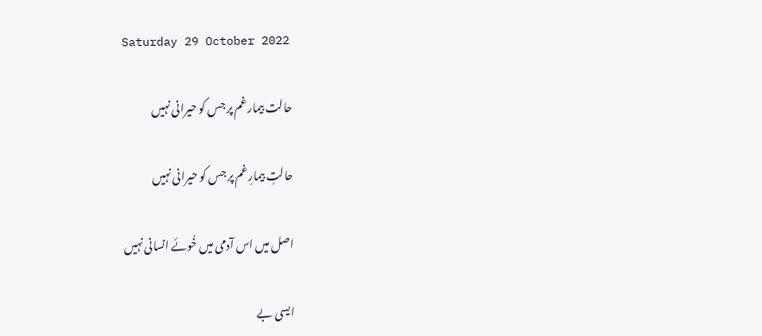Saturday 29 October 2022

حالت بیمار غم پر جس کو حیرانی نہیں

حالتِ بیمارِ غم پر جس کو حیرانی نہیں

اصل میں اس آدمی میں خُوئے انسانی نہیں

ایسی بے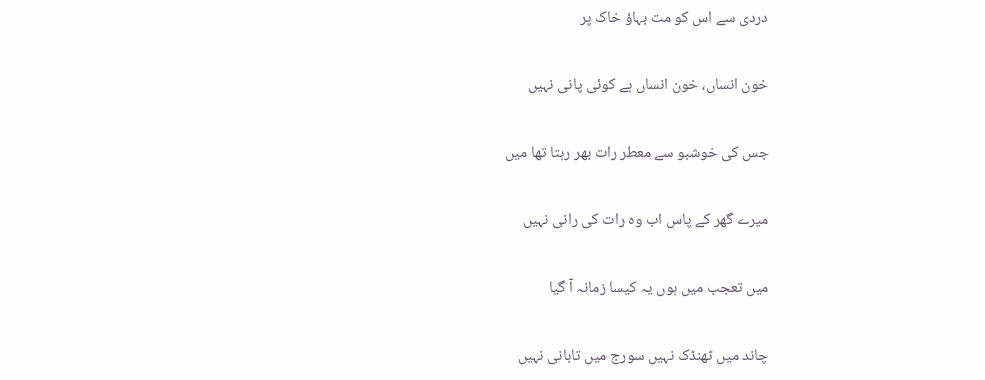دردی سے اس کو مت بہاؤ خاک پر

خون انساں، خون انساں ہے کوئی پانی نہیں

جس کی خوشبو سے معطر رات بھر رہتا تھا میں

میرے گھر کے پاس اب وہ رات کی رانی نہیں

میں تعجب میں ہوں یہ کیسا زمانہ آ گیا

چاند میں ٹھنڈک نہیں سورج میں تابانی نہیں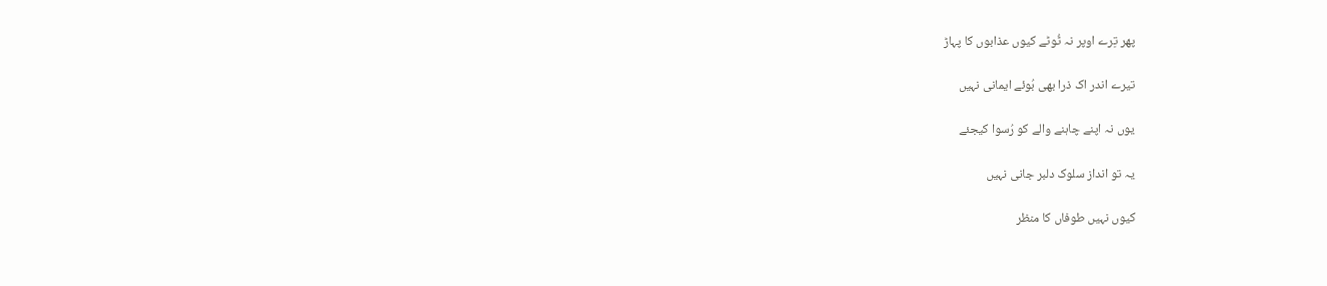پھر تِرے اوپر نہ ٹُوٹے کیوں عذابوں کا پہاڑ

تیرے اندر اک ذرا بھی بُوئے ایمانی نہیں

یوں نہ اپنے چاہنے والے کو رُسوا کیجئے

یہ تو انداز سلوک دلبر جانی نہیں

کیوں نہیں طوفاں کا منظر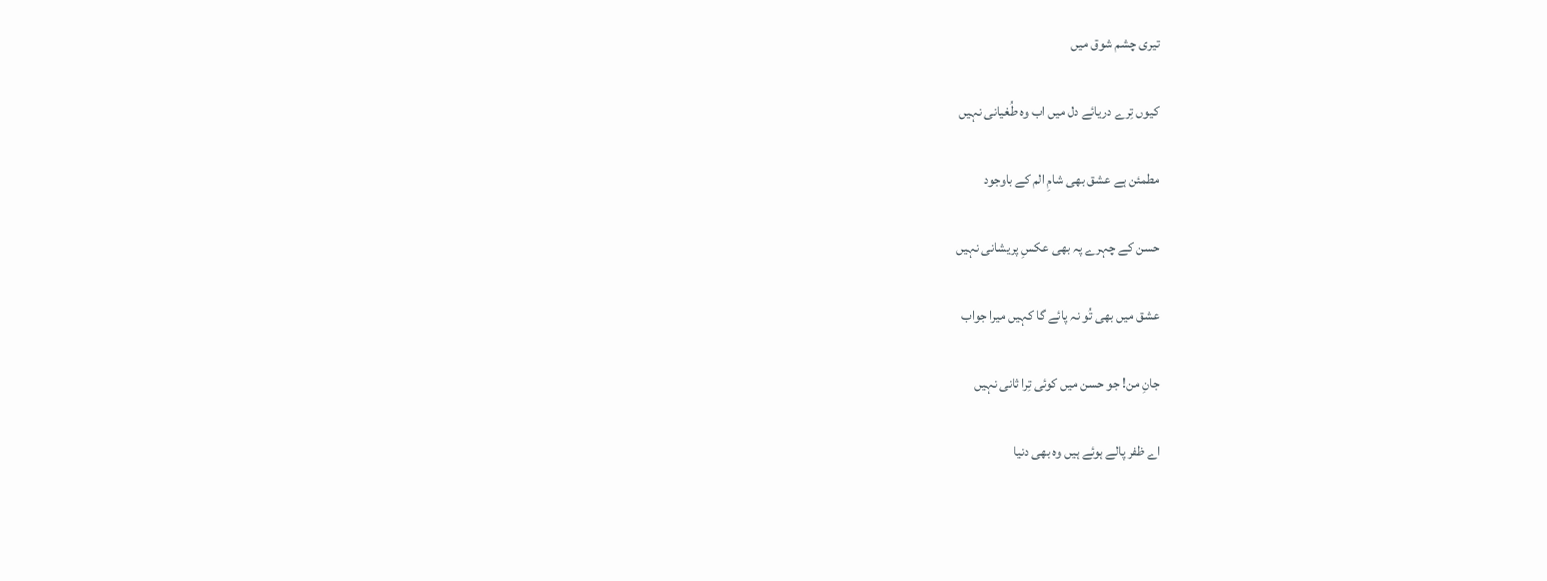تیری چشم شوق میں

کیوں تِرے دریائے دل میں اب وہ طُغیانی نہیں

مطمئن ہے عشق بھی شامِ الم کے باوجود

حسن کے چہرے پہ بھی عکسِ پریشانی نہیں

عشق میں بھی تُو نہ پائے گا کہیں میرا جواب

جانِ من! جو حسن میں کوئی تِرا ثانی نہیں

اے ظفر پالے ہوئے ہیں وہ بھی دنیا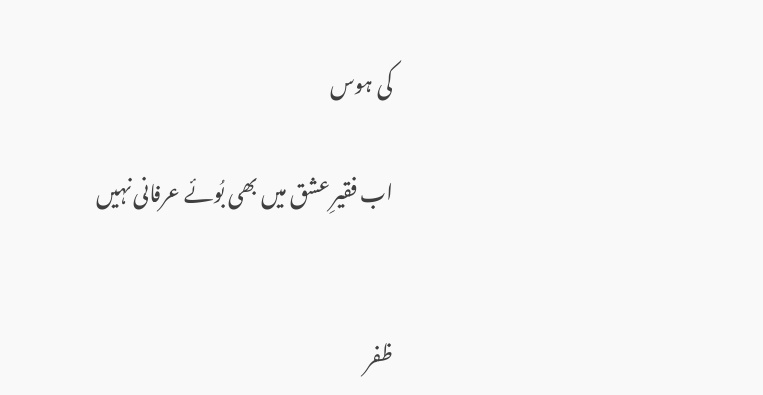کی ہوس

اب فقیرِ عشق میں بھی بُوئے عرفانی نہیں


ظفر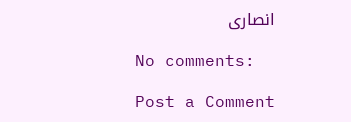انصاری

No comments:

Post a Comment